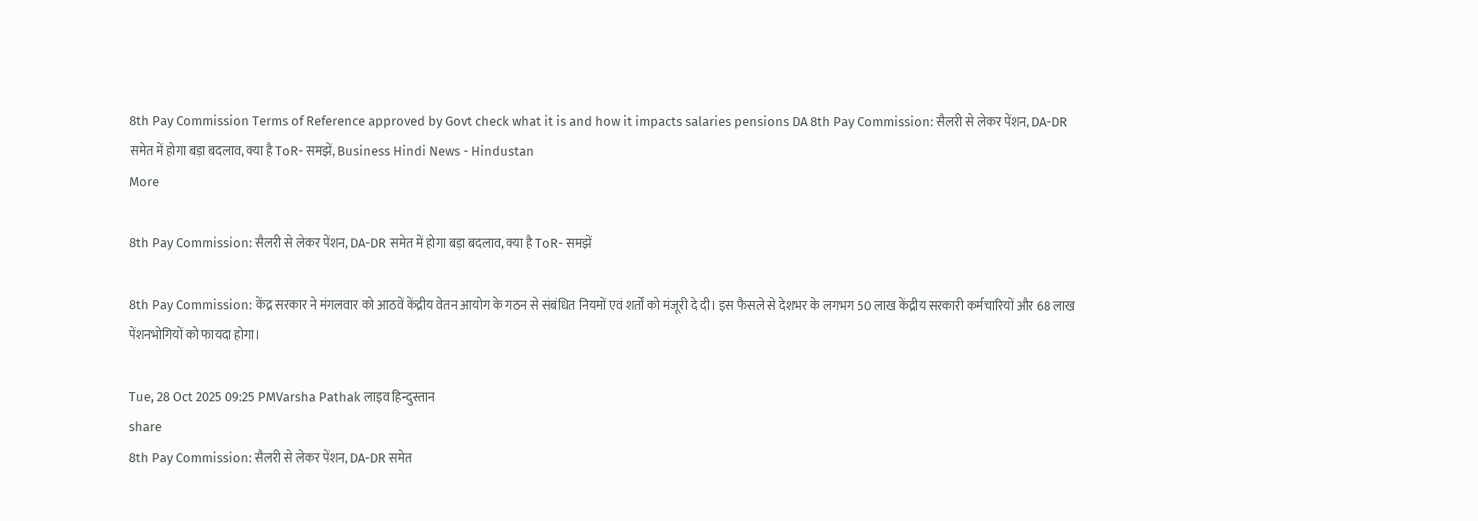8th Pay Commission Terms of Reference approved by Govt check what it is and how it impacts salaries pensions DA 8th Pay Commission: सैलरी से लेकर पेंशन, DA-DR समेत में होगा बड़ा बदलाव, क्या है ToR- समझें, Business Hindi News - Hindustan
More

8th Pay Commission: सैलरी से लेकर पेंशन, DA-DR समेत में होगा बड़ा बदलाव, क्या है ToR- समझें

8th Pay Commission: केंद्र सरकार ने मंगलवार को आठवें केंद्रीय वेतन आयोग के गठन से संबंधित नियमों एवं शर्तों को मंजूरी दे दी। इस फैसले से देशभर के लगभग 50 लाख केंद्रीय सरकारी कर्मचारियों और 68 लाख पेंशनभोगियों को फायदा होगा।

Tue, 28 Oct 2025 09:25 PMVarsha Pathak लाइव हिन्दुस्तान
share
8th Pay Commission: सैलरी से लेकर पेंशन, DA-DR समेत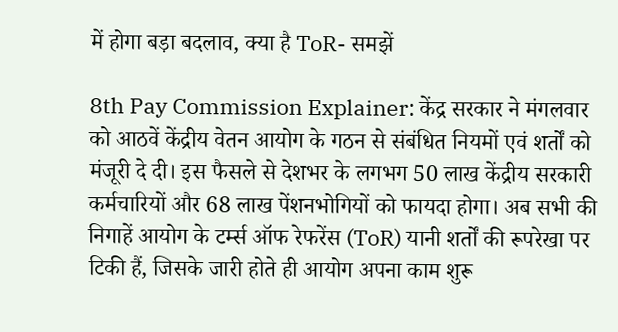में होगा बड़ा बदलाव, क्या है ToR- समझें

8th Pay Commission Explainer: केंद्र सरकार ने मंगलवार को आठवें केंद्रीय वेतन आयोग के गठन से संबंधित नियमों एवं शर्तों को मंजूरी दे दी। इस फैसले से देशभर के लगभग 50 लाख केंद्रीय सरकारी कर्मचारियों और 68 लाख पेंशनभोगियों को फायदा होगा। अब सभी की निगाहें आयोग के टर्म्स ऑफ रेफरेंस (ToR) यानी शर्तों की रूपरेखा पर टिकी हैं, जिसके जारी होते ही आयोग अपना काम शुरू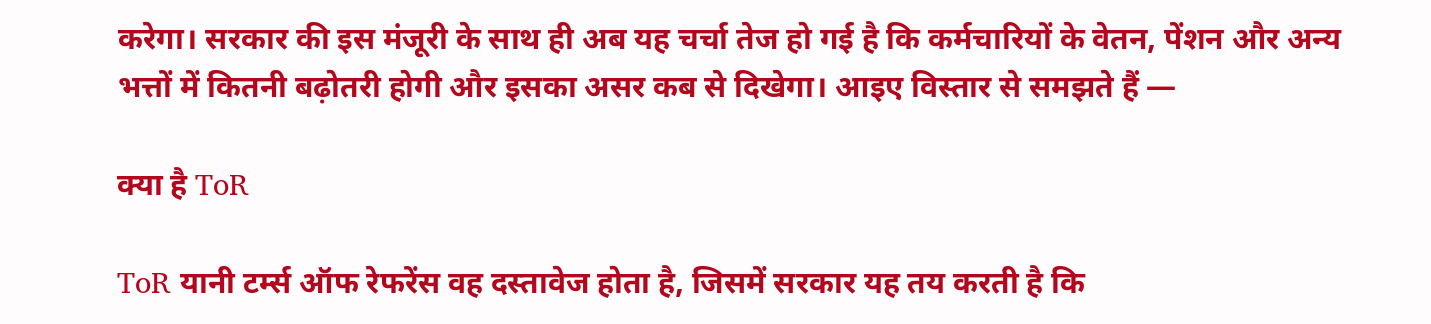करेगा। सरकार की इस मंजूरी के साथ ही अब यह चर्चा तेज हो गई है कि कर्मचारियों के वेतन, पेंशन और अन्य भत्तों में कितनी बढ़ोतरी होगी और इसका असर कब से दिखेगा। आइए विस्तार से समझते हैं —

क्या है ToR

ToR यानी टर्म्स ऑफ रेफरेंस वह दस्तावेज होता है, जिसमें सरकार यह तय करती है कि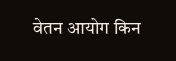वेतन आयोग किन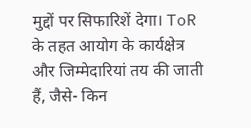मुद्दों पर सिफारिशें देगा। ToR के तहत आयोग के कार्यक्षेत्र और जिम्मेदारियां तय की जाती हैं, जैसे- किन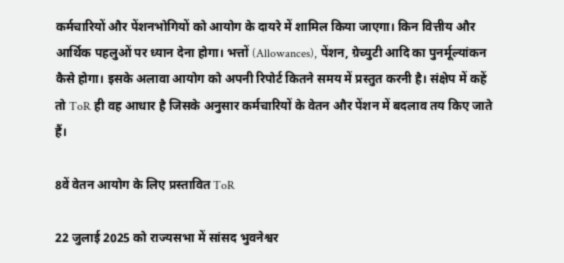कर्मचारियों और पेंशनभोगियों को आयोग के दायरे में शामिल किया जाएगा। किन वित्तीय और आर्थिक पहलुओं पर ध्यान देना होगा। भत्तों (Allowances), पेंशन, ग्रेच्युटी आदि का पुनर्मूल्यांकन कैसे होगा। इसके अलावा आयोग को अपनी रिपोर्ट कितने समय में प्रस्तुत करनी है। संक्षेप में कहें तो ToR ही वह आधार है जिसके अनुसार कर्मचारियों के वेतन और पेंशन में बदलाव तय किए जाते हैं।

8वें वेतन आयोग के लिए प्रस्तावित ToR

22 जुलाई 2025 को राज्यसभा में सांसद भुवनेश्वर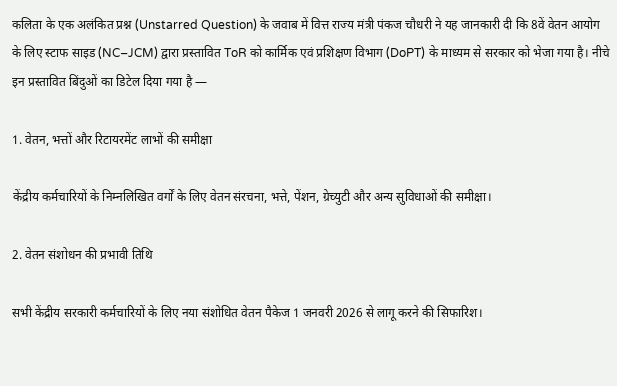कलिता के एक अलंकित प्रश्न (Unstarred Question) के जवाब में वित्त राज्य मंत्री पंकज चौधरी ने यह जानकारी दी कि 8वें वेतन आयोग के लिए स्टाफ साइड (NC–JCM) द्वारा प्रस्तावित ToR को कार्मिक एवं प्रशिक्षण विभाग (DoPT) के माध्यम से सरकार को भेजा गया है। नीचे इन प्रस्तावित बिंदुओं का डिटेल दिया गया है —

1. वेतन, भत्तों और रिटायरमेंट लाभों की समीक्षा

केंद्रीय कर्मचारियों के निम्नलिखित वर्गों के लिए वेतन संरचना, भत्ते, पेंशन, ग्रेच्युटी और अन्य सुविधाओं की समीक्षा।

2. वेतन संशोधन की प्रभावी तिथि

सभी केंद्रीय सरकारी कर्मचारियों के लिए नया संशोधित वेतन पैकेज 1 जनवरी 2026 से लागू करने की सिफारिश।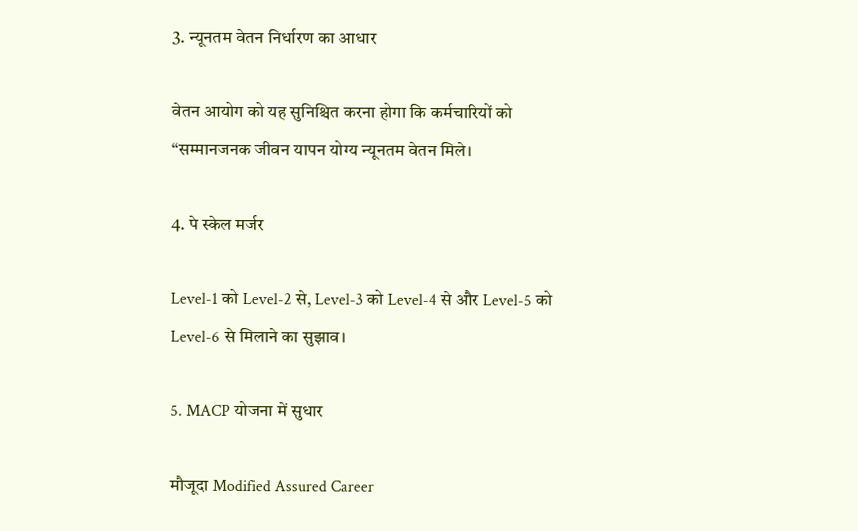3. न्यूनतम वेतन निर्धारण का आधार

वेतन आयोग को यह सुनिश्चित करना होगा कि कर्मचारियों को “सम्मानजनक जीवन यापन योग्य न्यूनतम वेतन मिले।

4. पे स्केल मर्जर

Level-1 को Level-2 से, Level-3 को Level-4 से और Level-5 को Level-6 से मिलाने का सुझाव।

5. MACP योजना में सुधार

मौजूदा Modified Assured Career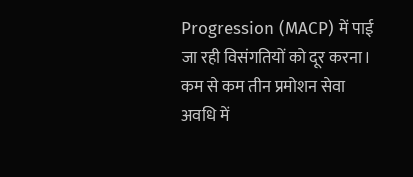Progression (MACP) में पाई जा रही विसंगतियों को दूर करना। कम से कम तीन प्रमोशन सेवा अवधि में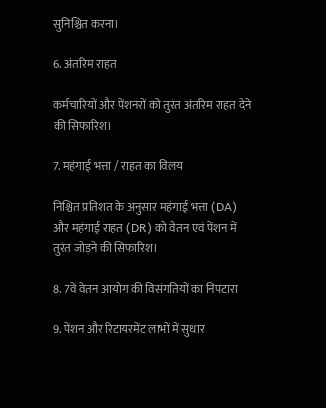सुनिश्चित करना।

6. अंतरिम राहत

कर्मचारियों और पेंशनरों को तुरंत अंतरिम राहत देने की सिफारिश।

7. महंगाई भत्ता / राहत का विलय

निश्चित प्रतिशत के अनुसार महंगाई भत्ता (DA) और महंगाई राहत (DR) को वेतन एवं पेंशन में तुरंत जोड़ने की सिफारिश।

8. 7वें वेतन आयोग की विसंगतियों का निपटारा

9. पेंशन और रिटायरमेंट लाभों में सुधार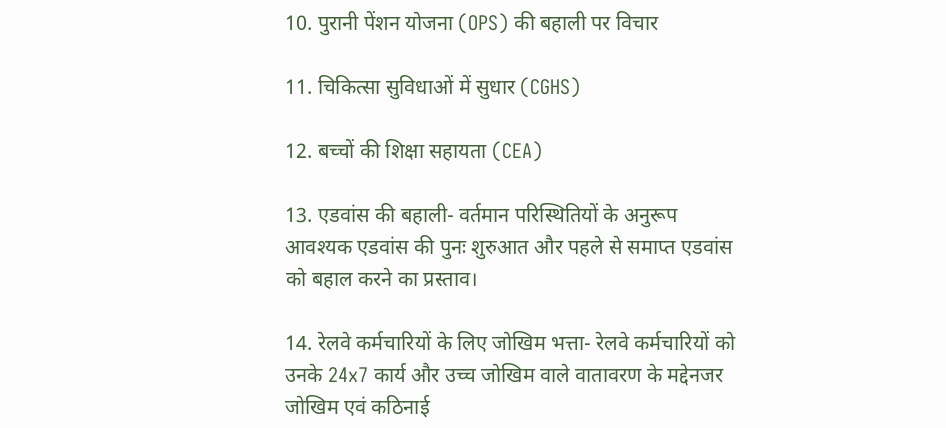10. पुरानी पेंशन योजना (OPS) की बहाली पर विचार

11. चिकित्सा सुविधाओं में सुधार (CGHS)

12. बच्चों की शिक्षा सहायता (CEA)

13. एडवांस की बहाली- वर्तमान परिस्थितियों के अनुरूप आवश्यक एडवांस की पुनः शुरुआत और पहले से समाप्त एडवांस को बहाल करने का प्रस्ताव।

14. रेलवे कर्मचारियों के लिए जोखिम भत्ता- रेलवे कर्मचारियों को उनके 24x7 कार्य और उच्च जोखिम वाले वातावरण के मद्देनजर जोखिम एवं कठिनाई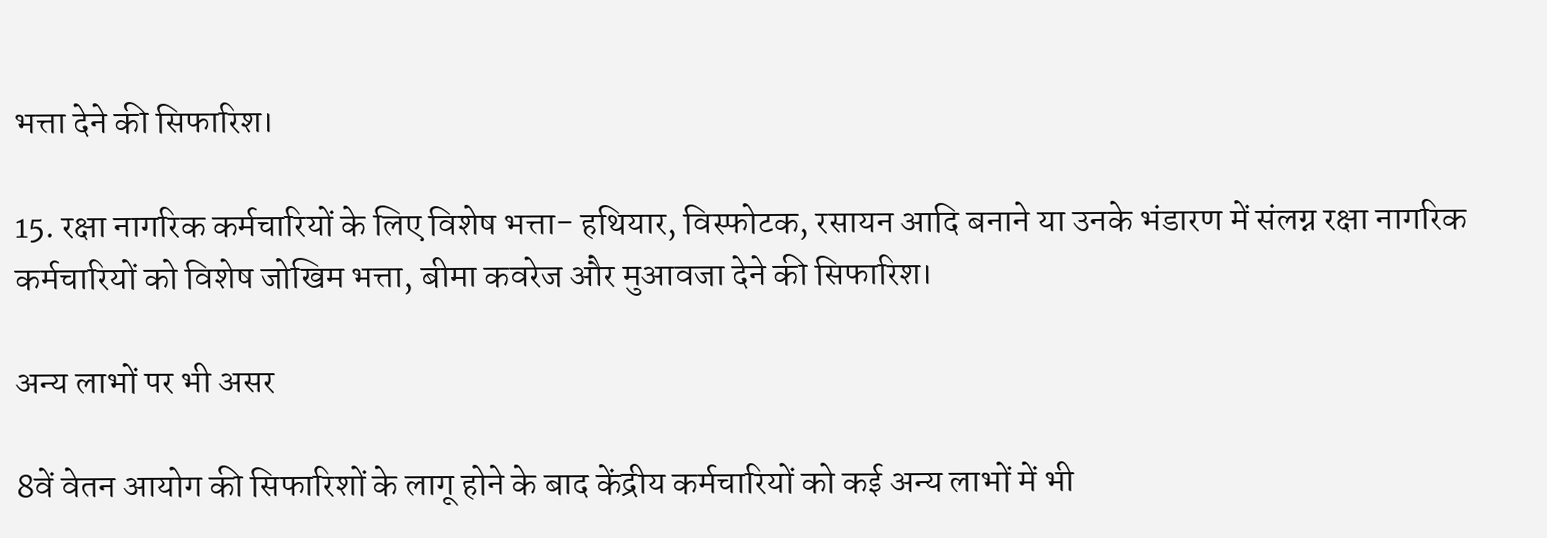भत्ता देने की सिफारिश।

15. रक्षा नागरिक कर्मचारियों के लिए विशेष भत्ता- हथियार, विस्फोटक, रसायन आदि बनाने या उनके भंडारण में संलग्न रक्षा नागरिक कर्मचारियों को विशेष जोखिम भत्ता, बीमा कवरेज और मुआवजा देने की सिफारिश।

अन्य लाभों पर भी असर

8वें वेतन आयोग की सिफारिशों के लागू होने के बाद केंद्रीय कर्मचारियों को कई अन्य लाभों में भी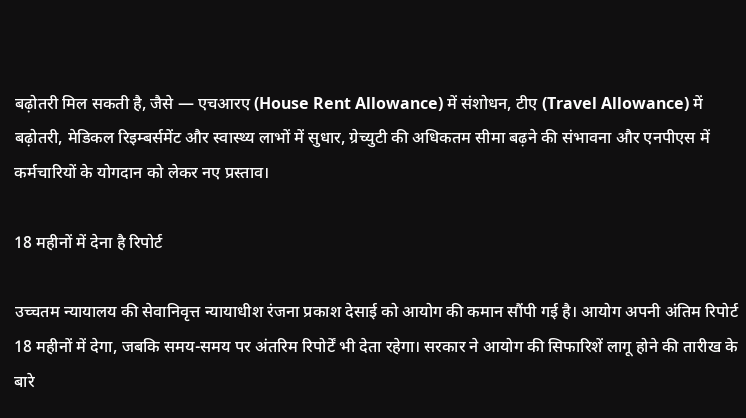बढ़ोतरी मिल सकती है, जैसे — एचआरए (House Rent Allowance) में संशोधन, टीए (Travel Allowance) में बढ़ोतरी, मेडिकल रिइम्बर्समेंट और स्वास्थ्य लाभों में सुधार, ग्रेच्युटी की अधिकतम सीमा बढ़ने की संभावना और एनपीएस में कर्मचारियों के योगदान को लेकर नए प्रस्ताव।

18 महीनों में देना है रिपोर्ट

उच्चतम न्यायालय की सेवानिवृत्त न्यायाधीश रंजना प्रकाश देसाई को आयोग की कमान सौंपी गई है। आयोग अपनी अंतिम रिपोर्ट 18 महीनों में देगा, जबकि समय-समय पर अंतरिम रिपोर्टें भी देता रहेगा। सरकार ने आयोग की सिफारिशें लागू होने की तारीख के बारे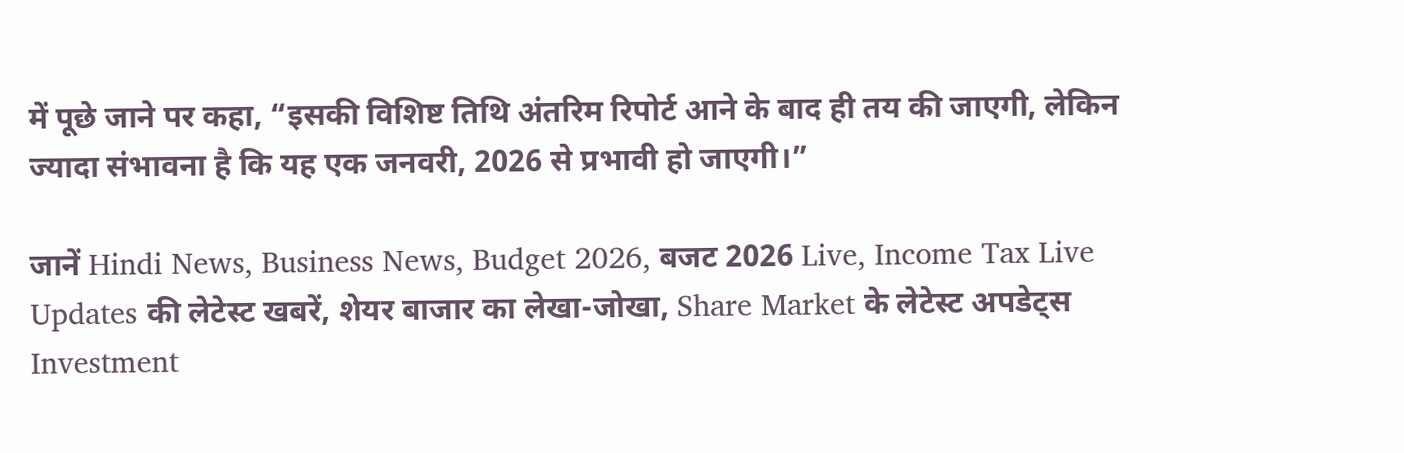में पूछे जाने पर कहा, “इसकी विशिष्ट तिथि अंतरिम रिपोर्ट आने के बाद ही तय की जाएगी, लेकिन ज्यादा संभावना है कि यह एक जनवरी, 2026 से प्रभावी हो जाएगी।”

जानें Hindi News, Business News, Budget 2026, बजट 2026 Live, Income Tax Live Updates की लेटेस्ट खबरें, शेयर बाजार का लेखा-जोखा, Share Market के लेटेस्ट अपडेट्स Investment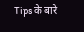Tips के बारे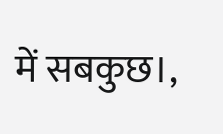में सबकुछ।,